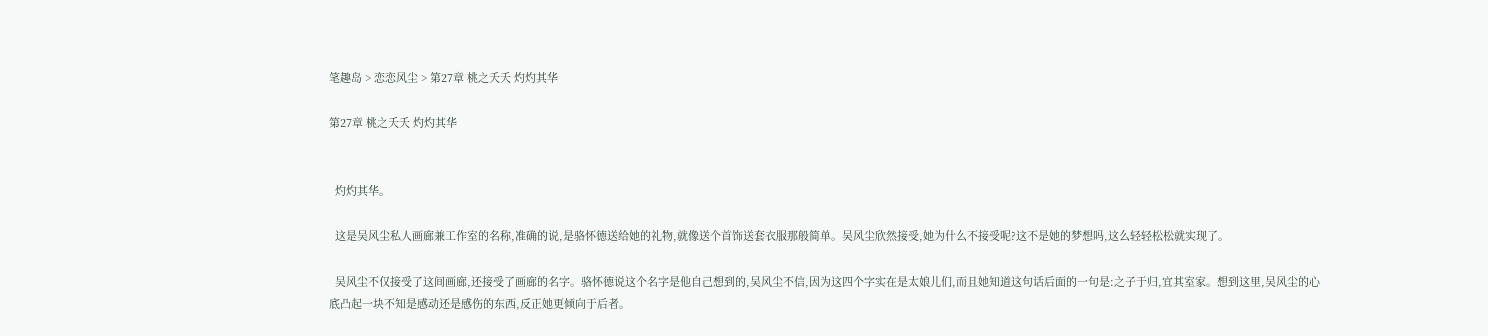笔趣岛 > 恋恋风尘 > 第27章 桃之夭夭 灼灼其华

第27章 桃之夭夭 灼灼其华


  灼灼其华。

  这是吴风尘私人画廊兼工作室的名称,准确的说,是骆怀德送给她的礼物,就像送个首饰送套衣服那般简单。吴风尘欣然接受,她为什么不接受呢?这不是她的梦想吗,这么轻轻松松就实现了。

  吴风尘不仅接受了这间画廊,还接受了画廊的名字。骆怀德说这个名字是他自己想到的,吴风尘不信,因为这四个字实在是太娘儿们,而且她知道这句话后面的一句是:之子于归,宜其室家。想到这里,吴风尘的心底凸起一块不知是感动还是感伤的东西,反正她更倾向于后者。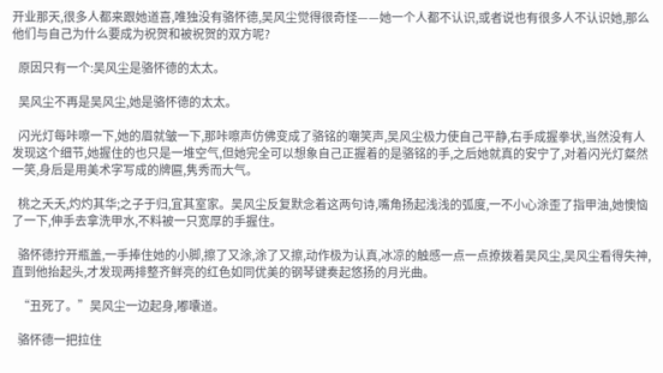开业那天,很多人都来跟她道喜,唯独没有骆怀德,吴风尘觉得很奇怪——她一个人都不认识,或者说也有很多人不认识她,那么他们与自己为什么要成为祝贺和被祝贺的双方呢?

  原因只有一个:吴风尘是骆怀德的太太。

  吴风尘不再是吴风尘,她是骆怀德的太太。

  闪光灯每咔嚓一下,她的眉就皱一下,那咔嚓声仿佛变成了骆铭的嘲笑声,吴风尘极力使自己平静,右手成握拳状,当然没有人发现这个细节,她握住的也只是一堆空气,但她完全可以想象自己正握着的是骆铭的手,之后她就真的安宁了,对着闪光灯粲然一笑,身后是用美术字写成的牌匾,隽秀而大气。

  桃之夭夭,灼灼其华;之子于归,宜其室家。吴风尘反复默念着这两句诗,嘴角扬起浅浅的弧度,一不小心涂歪了指甲油,她懊恼了一下,伸手去拿洗甲水,不料被一只宽厚的手握住。

  骆怀德拧开瓶盖,一手捧住她的小脚,擦了又涂,涂了又擦,动作极为认真,冰凉的触感一点一点撩拨着吴风尘,吴风尘看得失神,直到他抬起头,才发现两排整齐鲜亮的红色如同优美的钢琴键奏起悠扬的月光曲。

  “丑死了。”吴风尘一边起身,嘟囔道。

  骆怀德一把拉住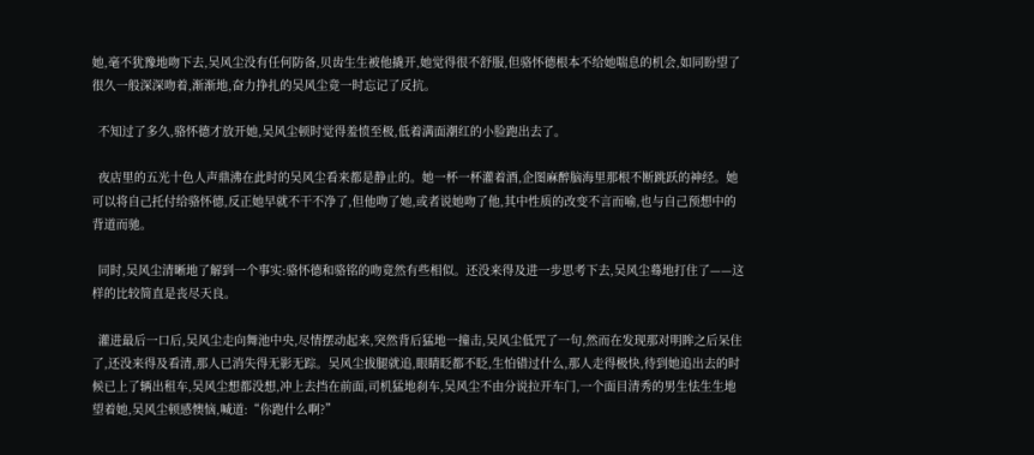她,毫不犹豫地吻下去,吴风尘没有任何防备,贝齿生生被他撬开,她觉得很不舒服,但骆怀德根本不给她喘息的机会,如同盼望了很久一般深深吻着,渐渐地,奋力挣扎的吴风尘竟一时忘记了反抗。

  不知过了多久,骆怀德才放开她,吴风尘顿时觉得羞愤至极,低着满面潮红的小脸跑出去了。

  夜店里的五光十色人声鼎沸在此时的吴风尘看来都是静止的。她一杯一杯灌着酒,企图麻醉脑海里那根不断跳跃的神经。她可以将自己托付给骆怀德,反正她早就不干不净了,但他吻了她,或者说她吻了他,其中性质的改变不言而喻,也与自己预想中的背道而驰。

  同时,吴风尘清晰地了解到一个事实:骆怀德和骆铭的吻竟然有些相似。还没来得及进一步思考下去,吴风尘蓦地打住了——这样的比较简直是丧尽天良。

  灌进最后一口后,吴风尘走向舞池中央,尽情摆动起来,突然背后猛地一撞击,吴风尘低咒了一句,然而在发现那对明眸之后呆住了,还没来得及看清,那人已消失得无影无踪。吴风尘拔腿就追,眼睛眨都不眨,生怕错过什么,那人走得极快,待到她追出去的时候已上了辆出租车,吴风尘想都没想,冲上去挡在前面,司机猛地刹车,吴风尘不由分说拉开车门,一个面目清秀的男生怯生生地望着她,吴风尘顿感懊恼,喊道:“你跑什么啊?”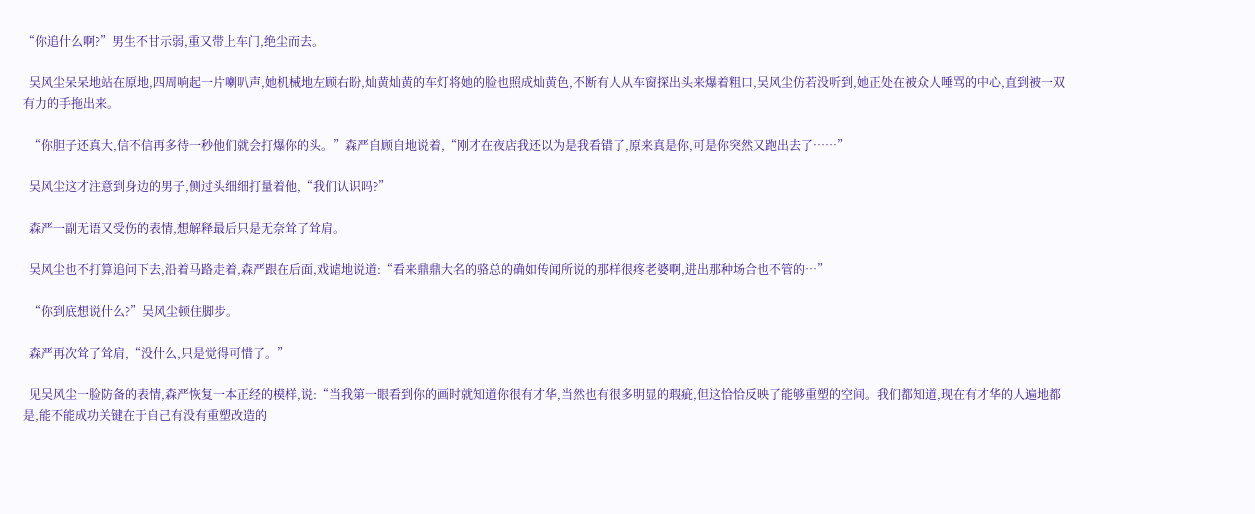“你追什么啊?”男生不甘示弱,重又带上车门,绝尘而去。

  吴风尘呆呆地站在原地,四周响起一片喇叭声,她机械地左顾右盼,灿黄灿黄的车灯将她的脸也照成灿黄色,不断有人从车窗探出头来爆着粗口,吴风尘仿若没听到,她正处在被众人唾骂的中心,直到被一双有力的手拖出来。

  “你胆子还真大,信不信再多待一秒他们就会打爆你的头。”森严自顾自地说着,“刚才在夜店我还以为是我看错了,原来真是你,可是你突然又跑出去了……”

  吴风尘这才注意到身边的男子,侧过头细细打量着他,“我们认识吗?”

  森严一副无语又受伤的表情,想解释最后只是无奈耸了耸肩。

  吴风尘也不打算追问下去,沿着马路走着,森严跟在后面,戏谑地说道:“看来鼎鼎大名的骆总的确如传闻所说的那样很疼老婆啊,进出那种场合也不管的…”

  “你到底想说什么?”吴风尘顿住脚步。

  森严再次耸了耸肩,“没什么,只是觉得可惜了。”

  见吴风尘一脸防备的表情,森严恢复一本正经的模样,说:“当我第一眼看到你的画时就知道你很有才华,当然也有很多明显的瑕疵,但这恰恰反映了能够重塑的空间。我们都知道,现在有才华的人遍地都是,能不能成功关键在于自己有没有重塑改造的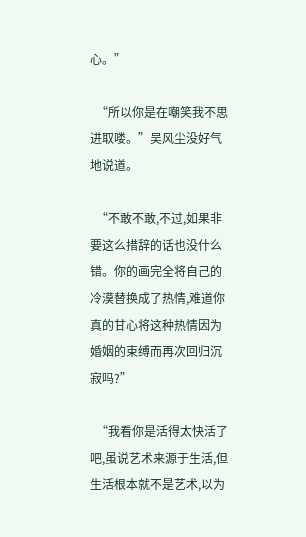心。”

  “所以你是在嘲笑我不思进取喽。”吴风尘没好气地说道。

  “不敢不敢,不过,如果非要这么措辞的话也没什么错。你的画完全将自己的冷漠替换成了热情,难道你真的甘心将这种热情因为婚姻的束缚而再次回归沉寂吗?”

  “我看你是活得太快活了吧,虽说艺术来源于生活,但生活根本就不是艺术,以为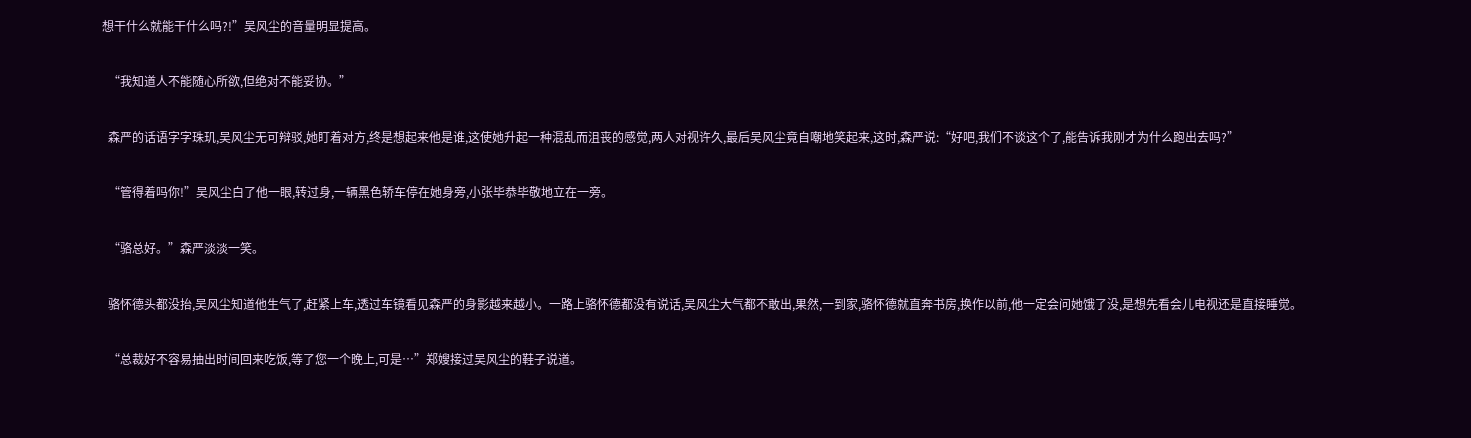想干什么就能干什么吗?!”吴风尘的音量明显提高。

  “我知道人不能随心所欲,但绝对不能妥协。”

  森严的话语字字珠玑,吴风尘无可辩驳,她盯着对方,终是想起来他是谁,这使她升起一种混乱而沮丧的感觉,两人对视许久,最后吴风尘竟自嘲地笑起来,这时,森严说:“好吧,我们不谈这个了,能告诉我刚才为什么跑出去吗?”

  “管得着吗你!”吴风尘白了他一眼,转过身,一辆黑色轿车停在她身旁,小张毕恭毕敬地立在一旁。

  “骆总好。”森严淡淡一笑。

  骆怀德头都没抬,吴风尘知道他生气了,赶紧上车,透过车镜看见森严的身影越来越小。一路上骆怀德都没有说话,吴风尘大气都不敢出,果然,一到家,骆怀德就直奔书房,换作以前,他一定会问她饿了没,是想先看会儿电视还是直接睡觉。

  “总裁好不容易抽出时间回来吃饭,等了您一个晚上,可是…”郑嫂接过吴风尘的鞋子说道。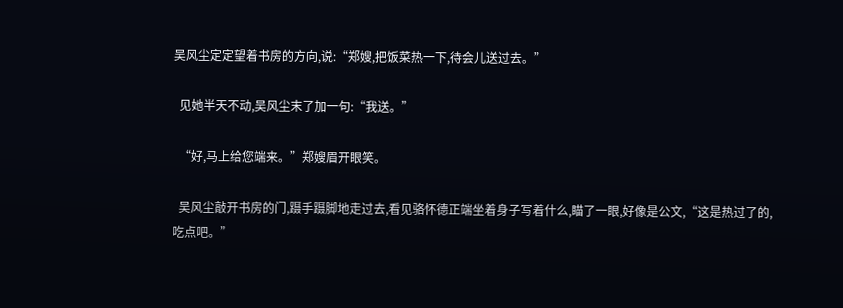吴风尘定定望着书房的方向,说:“郑嫂,把饭菜热一下,待会儿送过去。”

  见她半天不动,吴风尘末了加一句:“我送。”

  “好,马上给您端来。”郑嫂眉开眼笑。

  吴风尘敲开书房的门,蹑手蹑脚地走过去,看见骆怀德正端坐着身子写着什么,瞄了一眼,好像是公文,“这是热过了的,吃点吧。”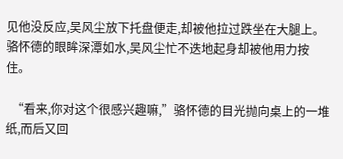见他没反应,吴风尘放下托盘便走,却被他拉过跌坐在大腿上。骆怀德的眼眸深潭如水,吴风尘忙不迭地起身却被他用力按住。

  “看来,你对这个很感兴趣嘛,”骆怀德的目光抛向桌上的一堆纸,而后又回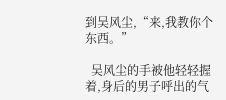到吴风尘,“来,我教你个东西。”

  吴风尘的手被他轻轻握着,身后的男子呼出的气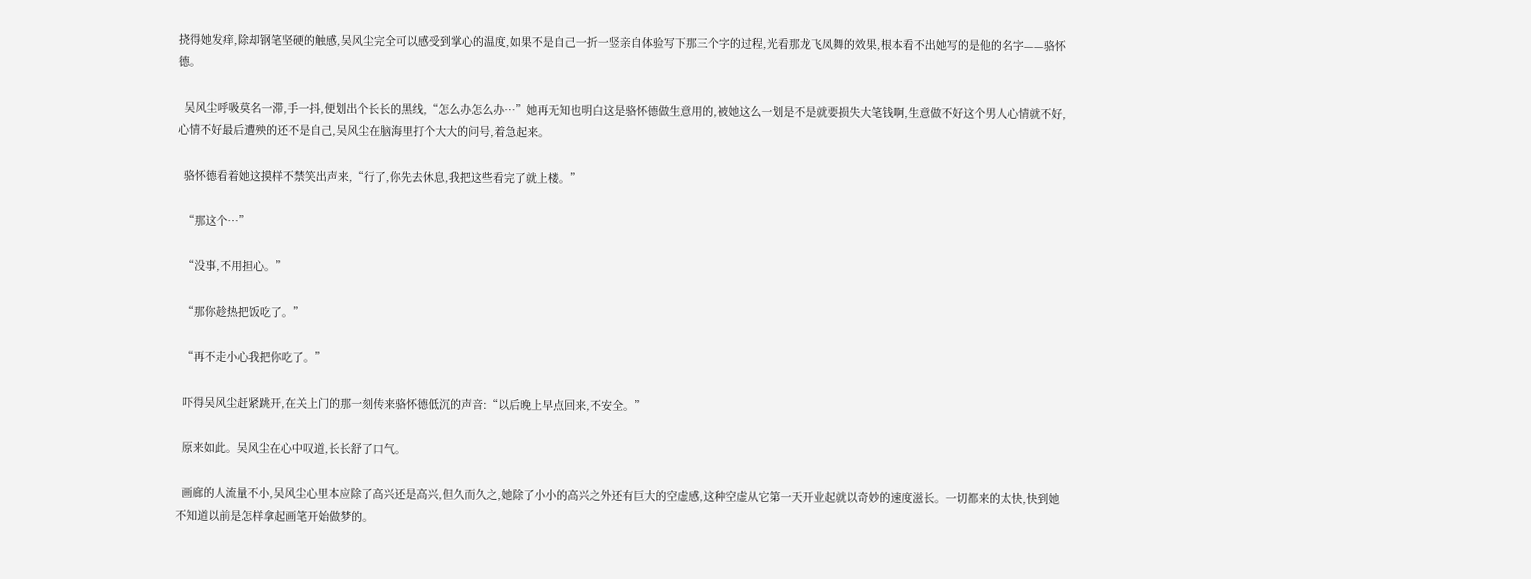挠得她发痒,除却钢笔坚硬的触感,吴风尘完全可以感受到掌心的温度,如果不是自己一折一竖亲自体验写下那三个字的过程,光看那龙飞凤舞的效果,根本看不出她写的是他的名字——骆怀德。

  吴风尘呼吸莫名一滞,手一抖,便划出个长长的黑线,“怎么办怎么办…”她再无知也明白这是骆怀德做生意用的,被她这么一划是不是就要损失大笔钱啊,生意做不好这个男人心情就不好,心情不好最后遭殃的还不是自己,吴风尘在脑海里打个大大的问号,着急起来。

  骆怀德看着她这摸样不禁笑出声来,“行了,你先去休息,我把这些看完了就上楼。”

  “那这个…”

  “没事,不用担心。”

  “那你趁热把饭吃了。”

  “再不走小心我把你吃了。”

  吓得吴风尘赶紧跳开,在关上门的那一刻传来骆怀德低沉的声音:“以后晚上早点回来,不安全。”

  原来如此。吴风尘在心中叹道,长长舒了口气。

  画廊的人流量不小,吴风尘心里本应除了高兴还是高兴,但久而久之,她除了小小的高兴之外还有巨大的空虚感,这种空虚从它第一天开业起就以奇妙的速度滋长。一切都来的太快,快到她不知道以前是怎样拿起画笔开始做梦的。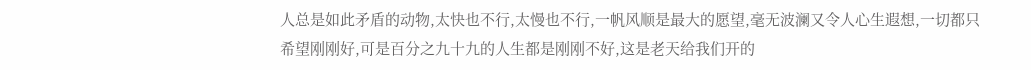人总是如此矛盾的动物,太快也不行,太慢也不行,一帆风顺是最大的愿望,毫无波澜又令人心生遐想,一切都只希望刚刚好,可是百分之九十九的人生都是刚刚不好,这是老天给我们开的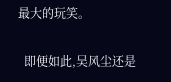最大的玩笑。

  即便如此,吴风尘还是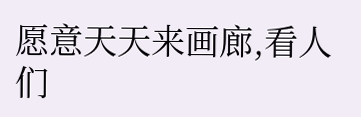愿意天天来画廊,看人们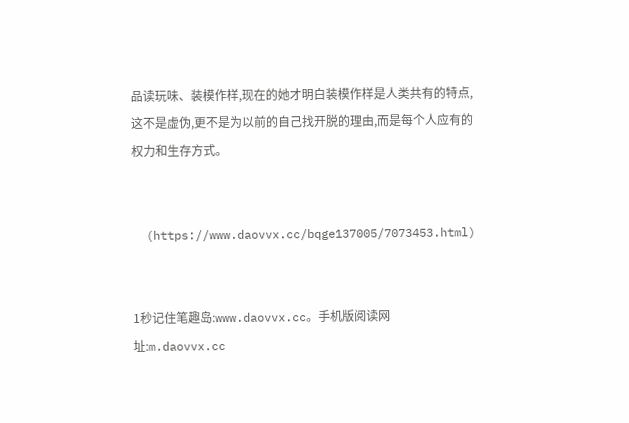品读玩味、装模作样,现在的她才明白装模作样是人类共有的特点,这不是虚伪,更不是为以前的自己找开脱的理由,而是每个人应有的权力和生存方式。


  (https://www.daovvx.cc/bqge137005/7073453.html)


1秒记住笔趣岛:www.daovvx.cc。手机版阅读网址:m.daovvx.cc